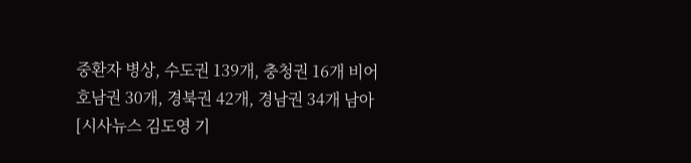중환자 병상, 수도권 139개, 충청권 16개 비어
호남권 30개, 경북권 42개, 경남권 34개 남아
[시사뉴스 김도영 기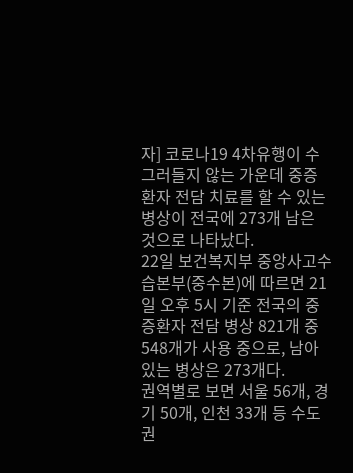자] 코로나19 4차유행이 수그러들지 않는 가운데 중증환자 전담 치료를 할 수 있는 병상이 전국에 273개 남은 것으로 나타났다.
22일 보건복지부 중앙사고수습본부(중수본)에 따르면 21일 오후 5시 기준 전국의 중증환자 전담 병상 821개 중 548개가 사용 중으로, 남아있는 병상은 273개다.
권역별로 보면 서울 56개, 경기 50개, 인천 33개 등 수도권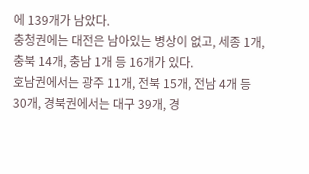에 139개가 남았다.
충청권에는 대전은 남아있는 병상이 없고, 세종 1개, 충북 14개, 충남 1개 등 16개가 있다.
호남권에서는 광주 11개, 전북 15개, 전남 4개 등 30개, 경북권에서는 대구 39개, 경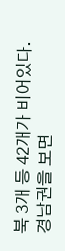북 3개 등 42개가 비어있다.
경남권을 보면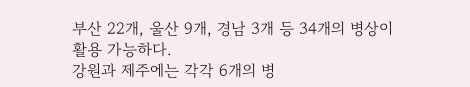부산 22개, 울산 9개, 경남 3개 등 34개의 병상이 활용 가능하다.
강원과 제주에는 각각 6개의 병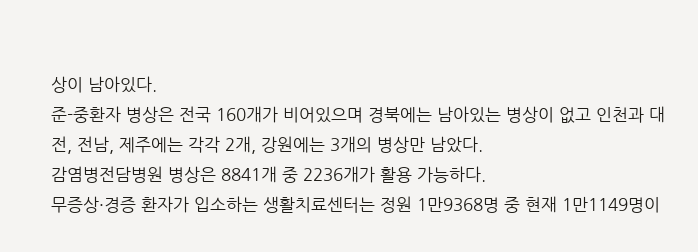상이 남아있다.
준-중환자 병상은 전국 160개가 비어있으며 경북에는 남아있는 병상이 없고 인천과 대전, 전남, 제주에는 각각 2개, 강원에는 3개의 병상만 남았다.
감염병전담병원 병상은 8841개 중 2236개가 활용 가능하다.
무증상·경증 환자가 입소하는 생활치료센터는 정원 1만9368명 중 현재 1만1149명이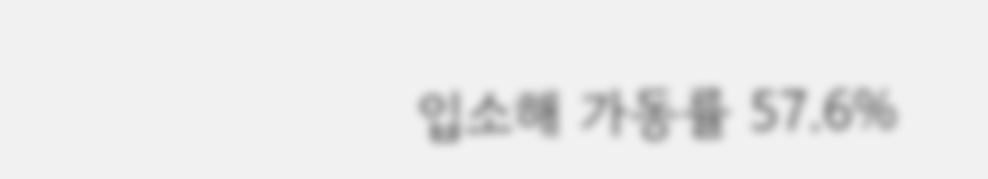입소해 가동률 57.6%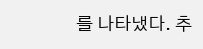를 나타냈다. 추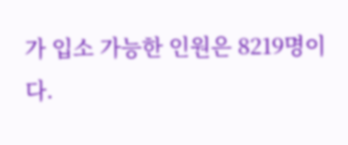가 입소 가능한 인원은 8219명이다.